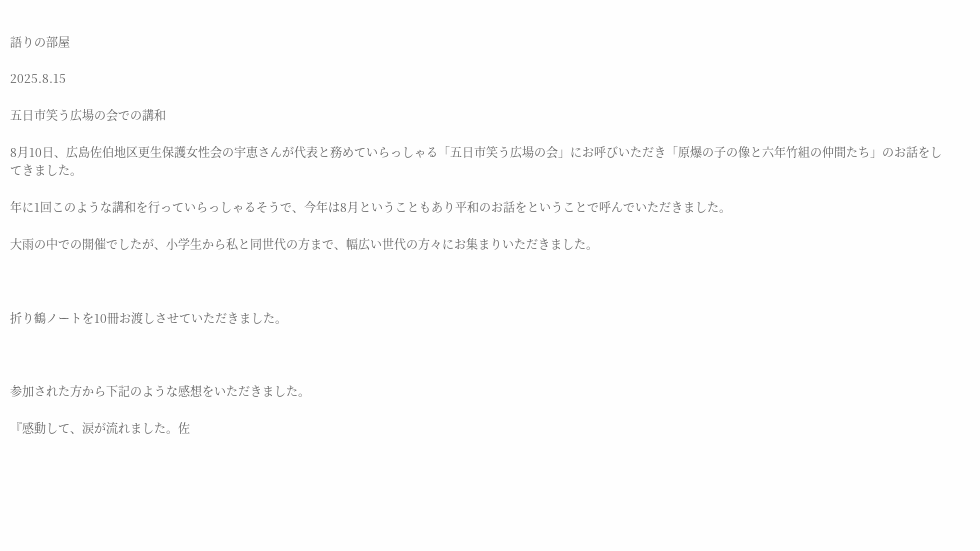語りの部屋

2025.8.15

五日市笑う広場の会での講和

8月10日、広島佐伯地区更生保護女性会の宇恵さんが代表と務めていらっしゃる「五日市笑う広場の会」にお呼びいただき「原爆の子の像と六年竹組の仲間たち」のお話をしてきました。

年に1回このような講和を行っていらっしゃるそうで、今年は8月ということもあり平和のお話をということで呼んでいただきました。

大雨の中での開催でしたが、小学生から私と同世代の方まで、幅広い世代の方々にお集まりいただきました。



折り鶴ノートを10冊お渡しさせていただきました。



参加された方から下記のような感想をいただきました。

『感動して、涙が流れました。佐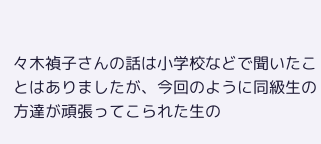々木禎子さんの話は小学校などで聞いたことはありましたが、今回のように同級生の方達が頑張ってこられた生の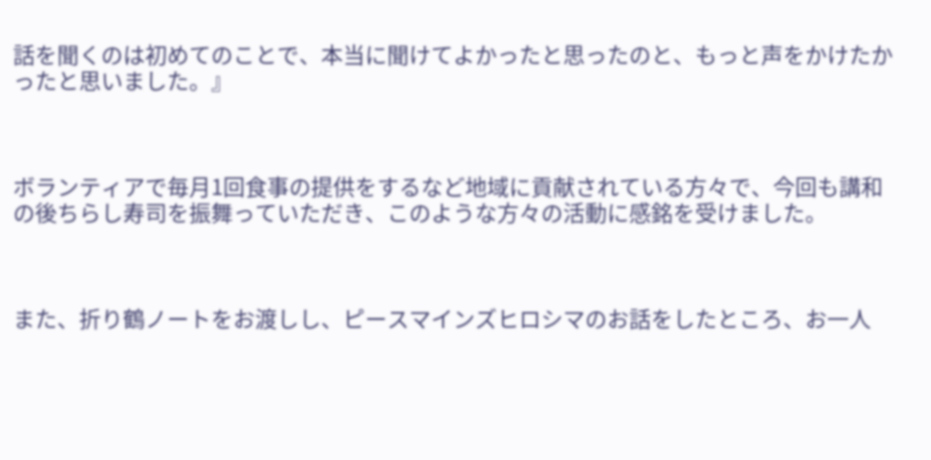話を聞くのは初めてのことで、本当に聞けてよかったと思ったのと、もっと声をかけたかったと思いました。』



ボランティアで毎月1回食事の提供をするなど地域に貢献されている方々で、今回も講和の後ちらし寿司を振舞っていただき、このような方々の活動に感銘を受けました。



また、折り鶴ノートをお渡しし、ピースマインズヒロシマのお話をしたところ、お一人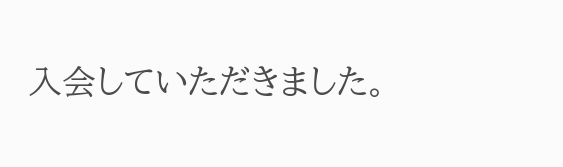入会していただきました。